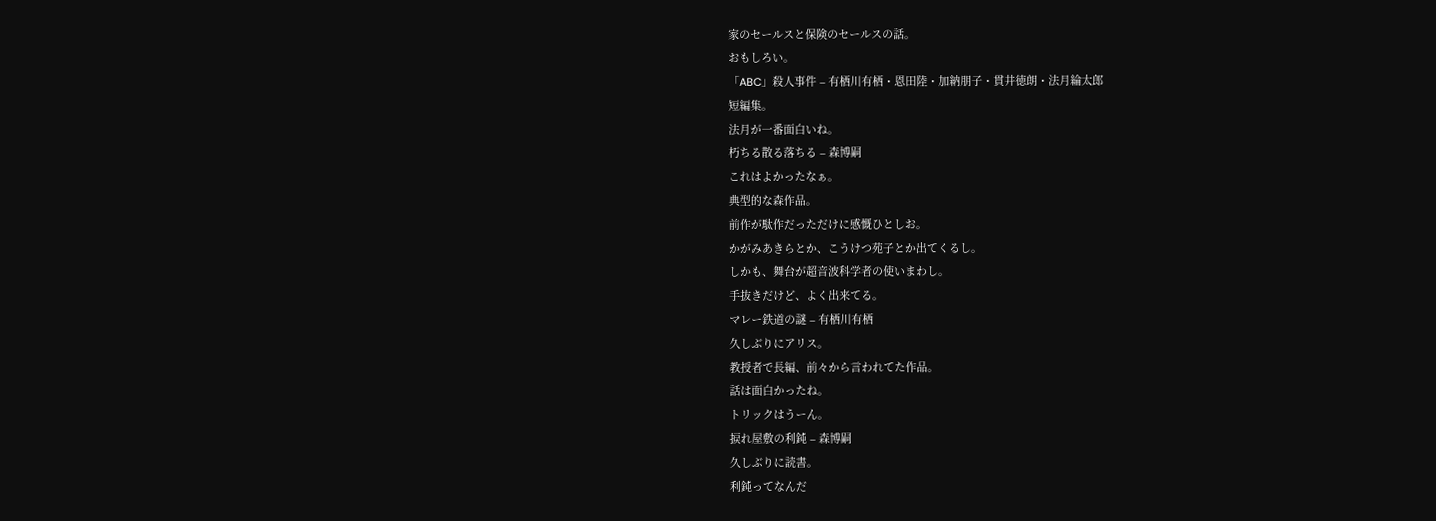家のセールスと保険のセールスの話。
おもしろい。
「ABC」殺人事件 – 有栖川有栖・恩田陸・加納朋子・貫井徳朗・法月綸太郎
短編集。
法月が一番面白いね。
朽ちる散る落ちる – 森博嗣
これはよかったなぁ。
典型的な森作品。
前作が駄作だっただけに感慨ひとしお。
かがみあきらとか、こうけつ苑子とか出てくるし。
しかも、舞台が超音波科学者の使いまわし。
手抜きだけど、よく出来てる。
マレー鉄道の謎 – 有栖川有栖
久しぶりにアリス。
教授者で長編、前々から言われてた作品。
話は面白かったね。
トリックはうーん。
捩れ屋敷の利鈍 – 森博嗣
久しぶりに読書。
利鈍ってなんだ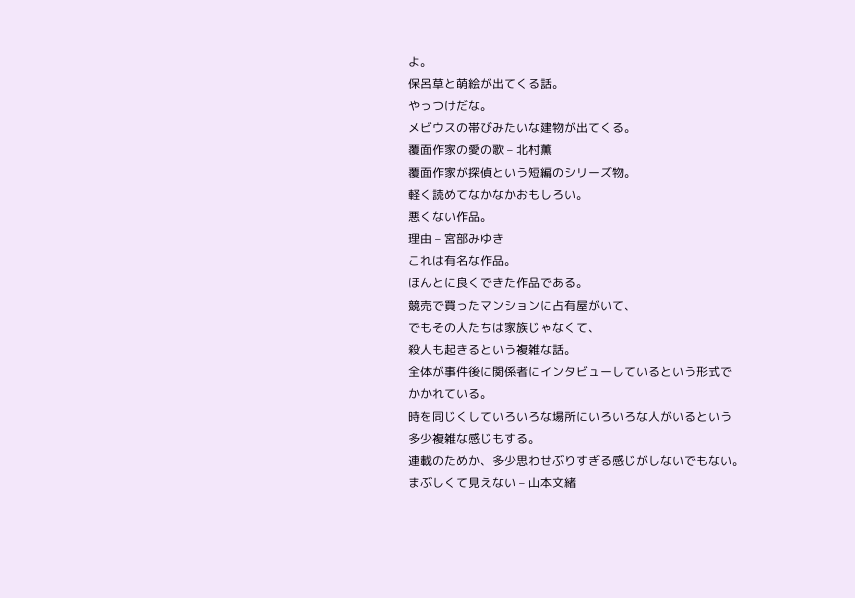よ。
保呂草と萌絵が出てくる話。
やっつけだな。
メビウスの帯びみたいな建物が出てくる。
覆面作家の愛の歌 – 北村薫
覆面作家が探偵という短編のシリーズ物。
軽く読めてなかなかおもしろい。
悪くない作品。
理由 – 宮部みゆき
これは有名な作品。
ほんとに良くできた作品である。
競売で買ったマンションに占有屋がいて、
でもその人たちは家族じゃなくて、
殺人も起きるという複雑な話。
全体が事件後に関係者にインタビューしているという形式で
かかれている。
時を同じくしていろいろな場所にいろいろな人がいるという
多少複雑な感じもする。
連載のためか、多少思わせぶりすぎる感じがしないでもない。
まぶしくて見えない – 山本文緒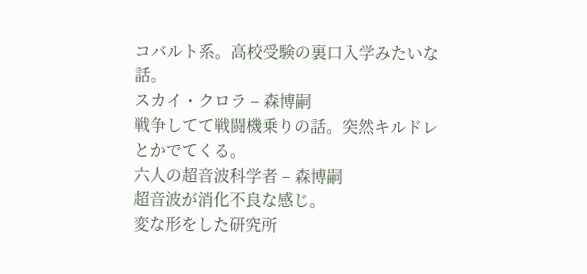コバルト系。高校受験の裏口入学みたいな話。
スカイ・クロラ – 森博嗣
戦争してて戦闘機乗りの話。突然キルドレとかでてくる。
六人の超音波科学者 – 森博嗣
超音波が消化不良な感じ。
変な形をした研究所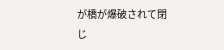が橋が爆破されて閉じ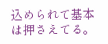込められて基本は押さえてる。